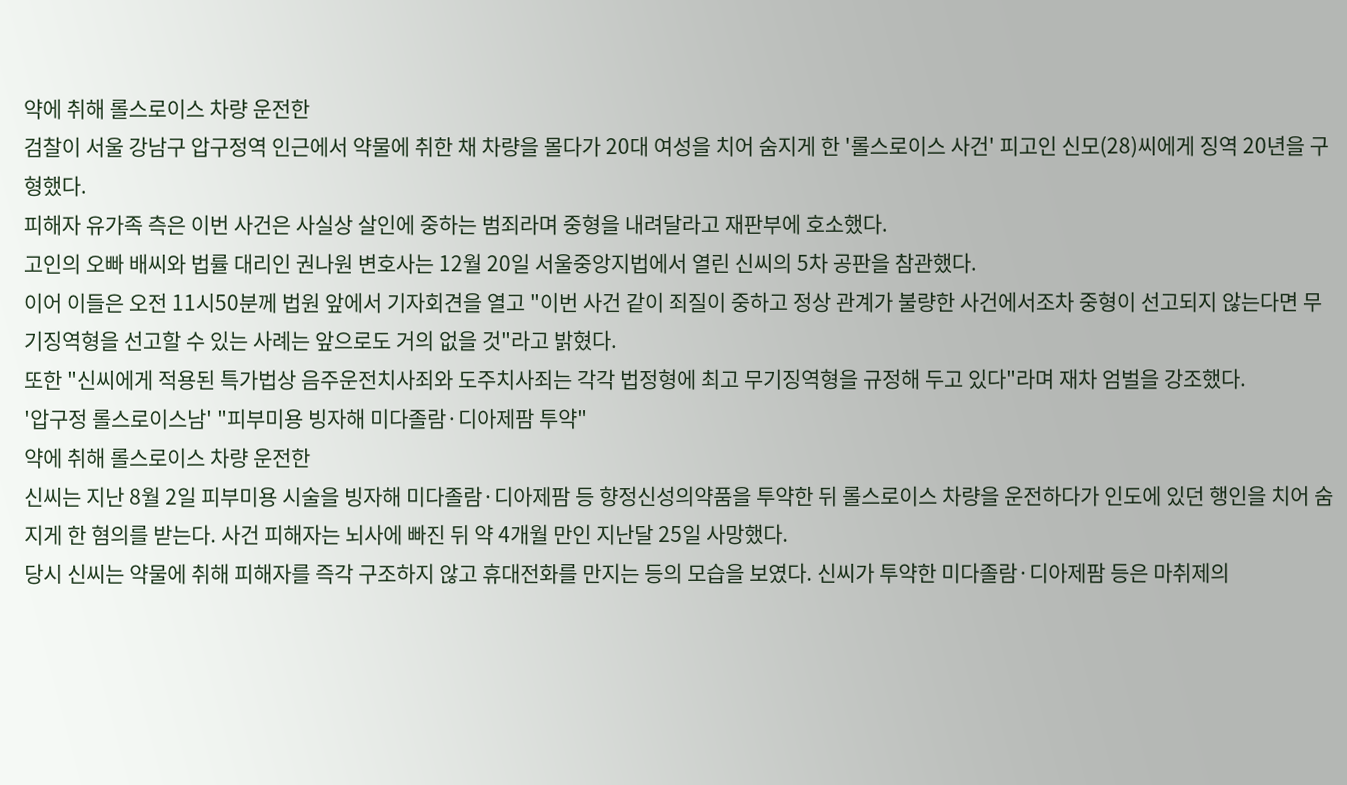약에 취해 롤스로이스 차량 운전한
검찰이 서울 강남구 압구정역 인근에서 약물에 취한 채 차량을 몰다가 20대 여성을 치어 숨지게 한 '롤스로이스 사건' 피고인 신모(28)씨에게 징역 20년을 구형했다.
피해자 유가족 측은 이번 사건은 사실상 살인에 중하는 범죄라며 중형을 내려달라고 재판부에 호소했다.
고인의 오빠 배씨와 법률 대리인 권나원 변호사는 12월 20일 서울중앙지법에서 열린 신씨의 5차 공판을 참관했다.
이어 이들은 오전 11시50분께 법원 앞에서 기자회견을 열고 "이번 사건 같이 죄질이 중하고 정상 관계가 불량한 사건에서조차 중형이 선고되지 않는다면 무기징역형을 선고할 수 있는 사례는 앞으로도 거의 없을 것"라고 밝혔다.
또한 "신씨에게 적용된 특가법상 음주운전치사죄와 도주치사죄는 각각 법정형에 최고 무기징역형을 규정해 두고 있다"라며 재차 엄벌을 강조했다.
'압구정 롤스로이스남' "피부미용 빙자해 미다졸람·디아제팜 투약"
약에 취해 롤스로이스 차량 운전한
신씨는 지난 8월 2일 피부미용 시술을 빙자해 미다졸람·디아제팜 등 향정신성의약품을 투약한 뒤 롤스로이스 차량을 운전하다가 인도에 있던 행인을 치어 숨지게 한 혐의를 받는다. 사건 피해자는 뇌사에 빠진 뒤 약 4개월 만인 지난달 25일 사망했다.
당시 신씨는 약물에 취해 피해자를 즉각 구조하지 않고 휴대전화를 만지는 등의 모습을 보였다. 신씨가 투약한 미다졸람·디아제팜 등은 마취제의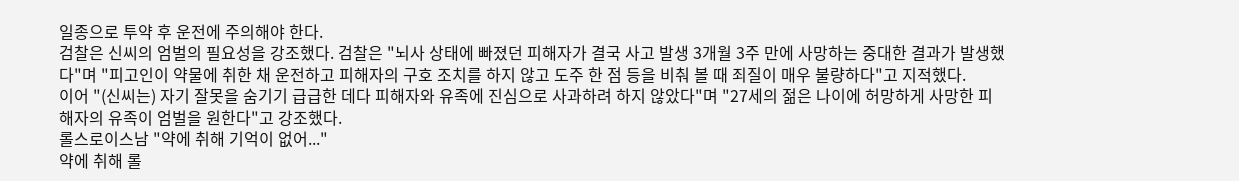일종으로 투약 후 운전에 주의해야 한다.
검찰은 신씨의 엄벌의 필요성을 강조했다. 검찰은 "뇌사 상태에 빠졌던 피해자가 결국 사고 발생 3개월 3주 만에 사망하는 중대한 결과가 발생했다"며 "피고인이 약물에 취한 채 운전하고 피해자의 구호 조치를 하지 않고 도주 한 점 등을 비춰 볼 때 죄질이 매우 불량하다"고 지적했다.
이어 "(신씨는) 자기 잘못을 숨기기 급급한 데다 피해자와 유족에 진심으로 사과하려 하지 않았다"며 "27세의 젊은 나이에 허망하게 사망한 피해자의 유족이 엄벌을 원한다"고 강조했다.
롤스로이스남 "약에 취해 기억이 없어..."
약에 취해 롤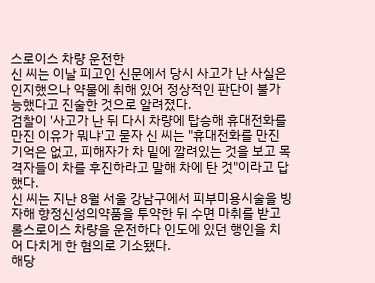스로이스 차량 운전한
신 씨는 이날 피고인 신문에서 당시 사고가 난 사실은 인지했으나 약물에 취해 있어 정상적인 판단이 불가능했다고 진술한 것으로 알려졌다.
검찰이 '사고가 난 뒤 다시 차량에 탑승해 휴대전화를 만진 이유가 뭐냐'고 묻자 신 씨는 "휴대전화를 만진 기억은 없고, 피해자가 차 밑에 깔려있는 것을 보고 목격자들이 차를 후진하라고 말해 차에 탄 것"이라고 답했다.
신 씨는 지난 8월 서울 강남구에서 피부미용시술을 빙자해 향정신성의약품을 투약한 뒤 수면 마취를 받고 롤스로이스 차량을 운전하다 인도에 있던 행인을 치어 다치게 한 혐의로 기소됐다.
해당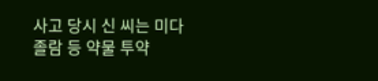사고 당시 신 씨는 미다졸람 등 약물 투약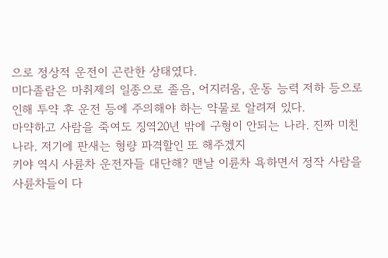으로 정상적 운전이 곤란한 상태였다.
미다졸람은 마취제의 일종으로 졸음, 어지러움, 운동 능력 저하 등으로 인해 투약 후 운전 등에 주의해야 하는 약물로 알려져 있다.
마약하고 사람을 죽여도 징역20년 밖에 구형이 안되는 나라. 진짜 미친나라. 저기에 판새는 형량 파격할인 또 해주겠지
키야 역시 사륜차 운전자들 대단해? 맨날 이륜차 욕하면서 정작 사람을 사륜차들이 다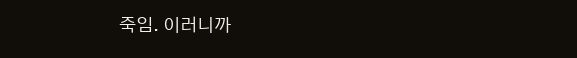죽임. 이러니까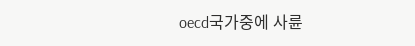oecd국가중에 사륜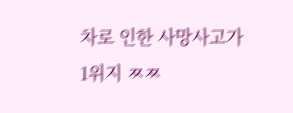차로 인한 사망사고가 1위지 ㅉㅉ